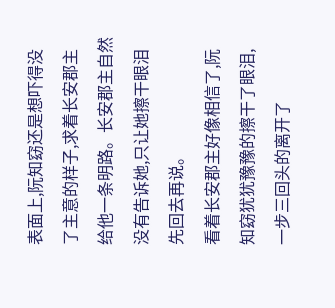表面上,阮知窈还是想吓得没了主意的样子,求着长安郡主给他一条明路。长安郡主自然没有告诉她,只让她擦干眼泪先回去再说。
看着长安郡主好像相信了,阮知窈犹犹豫豫的擦干了眼泪,一步三回头的离开了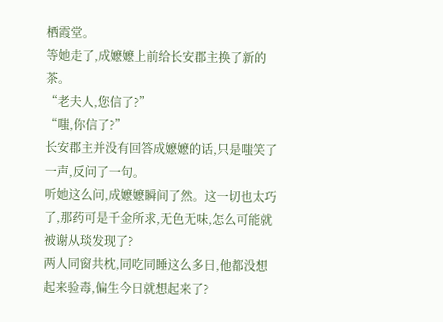栖霞堂。
等她走了,成嬷嬷上前给长安郡主换了新的茶。
“老夫人,您信了?”
“嗤,你信了?”
长安郡主并没有回答成嬷嬷的话,只是嗤笑了一声,反问了一句。
听她这么问,成嬷嬷瞬间了然。这一切也太巧了,那药可是千金所求,无色无味,怎么可能就被谢从琰发现了?
两人同窗共枕,同吃同睡这么多日,他都没想起来验毒,偏生今日就想起来了?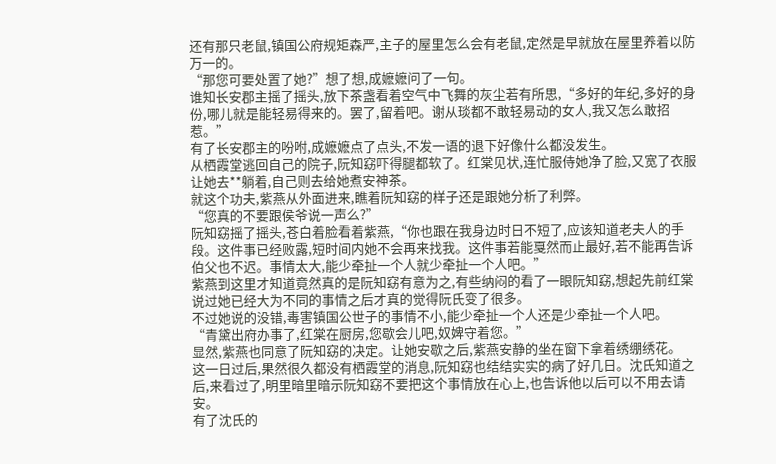还有那只老鼠,镇国公府规矩森严,主子的屋里怎么会有老鼠,定然是早就放在屋里养着以防万一的。
“那您可要处置了她?”想了想,成嬷嬷问了一句。
谁知长安郡主摇了摇头,放下茶盏看着空气中飞舞的灰尘若有所思,“多好的年纪,多好的身份,哪儿就是能轻易得来的。罢了,留着吧。谢从琰都不敢轻易动的女人,我又怎么敢招惹。”
有了长安郡主的吩咐,成嬷嬷点了点头,不发一语的退下好像什么都没发生。
从栖霞堂逃回自己的院子,阮知窈吓得腿都软了。红棠见状,连忙服侍她净了脸,又宽了衣服让她去**躺着,自己则去给她煮安神茶。
就这个功夫,紫燕从外面进来,瞧着阮知窈的样子还是跟她分析了利弊。
“您真的不要跟侯爷说一声么?”
阮知窈摇了摇头,苍白着脸看着紫燕,“你也跟在我身边时日不短了,应该知道老夫人的手段。这件事已经败露,短时间内她不会再来找我。这件事若能戛然而止最好,若不能再告诉伯父也不迟。事情太大,能少牵扯一个人就少牵扯一个人吧。”
紫燕到这里才知道竟然真的是阮知窈有意为之,有些纳闷的看了一眼阮知窈,想起先前红棠说过她已经大为不同的事情之后才真的觉得阮氏变了很多。
不过她说的没错,毒害镇国公世子的事情不小,能少牵扯一个人还是少牵扯一个人吧。
“青黛出府办事了,红棠在厨房,您歇会儿吧,奴婢守着您。”
显然,紫燕也同意了阮知窈的决定。让她安歇之后,紫燕安静的坐在窗下拿着绣绷绣花。
这一日过后,果然很久都没有栖霞堂的消息,阮知窈也结结实实的病了好几日。沈氏知道之后,来看过了,明里暗里暗示阮知窈不要把这个事情放在心上,也告诉他以后可以不用去请安。
有了沈氏的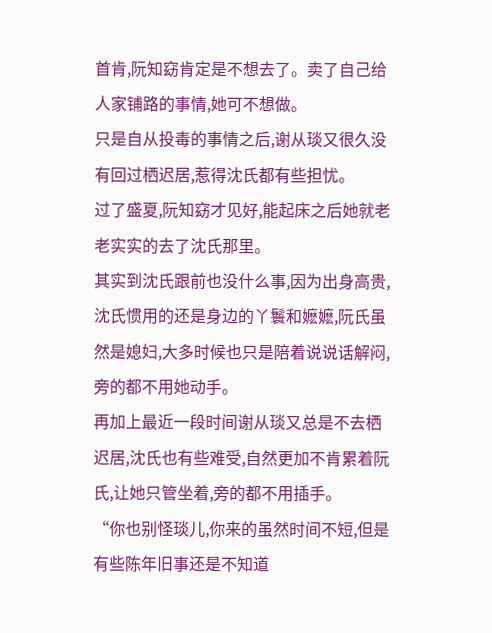首肯,阮知窈肯定是不想去了。卖了自己给人家铺路的事情,她可不想做。
只是自从投毒的事情之后,谢从琰又很久没有回过栖迟居,惹得沈氏都有些担忧。
过了盛夏,阮知窈才见好,能起床之后她就老老实实的去了沈氏那里。
其实到沈氏跟前也没什么事,因为出身高贵,沈氏惯用的还是身边的丫鬟和嬷嬷,阮氏虽然是媳妇,大多时候也只是陪着说说话解闷,旁的都不用她动手。
再加上最近一段时间谢从琰又总是不去栖迟居,沈氏也有些难受,自然更加不肯累着阮氏,让她只管坐着,旁的都不用插手。
“你也别怪琰儿,你来的虽然时间不短,但是有些陈年旧事还是不知道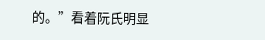的。”看着阮氏明显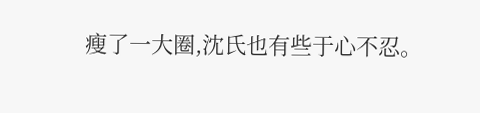瘦了一大圈,沈氏也有些于心不忍。